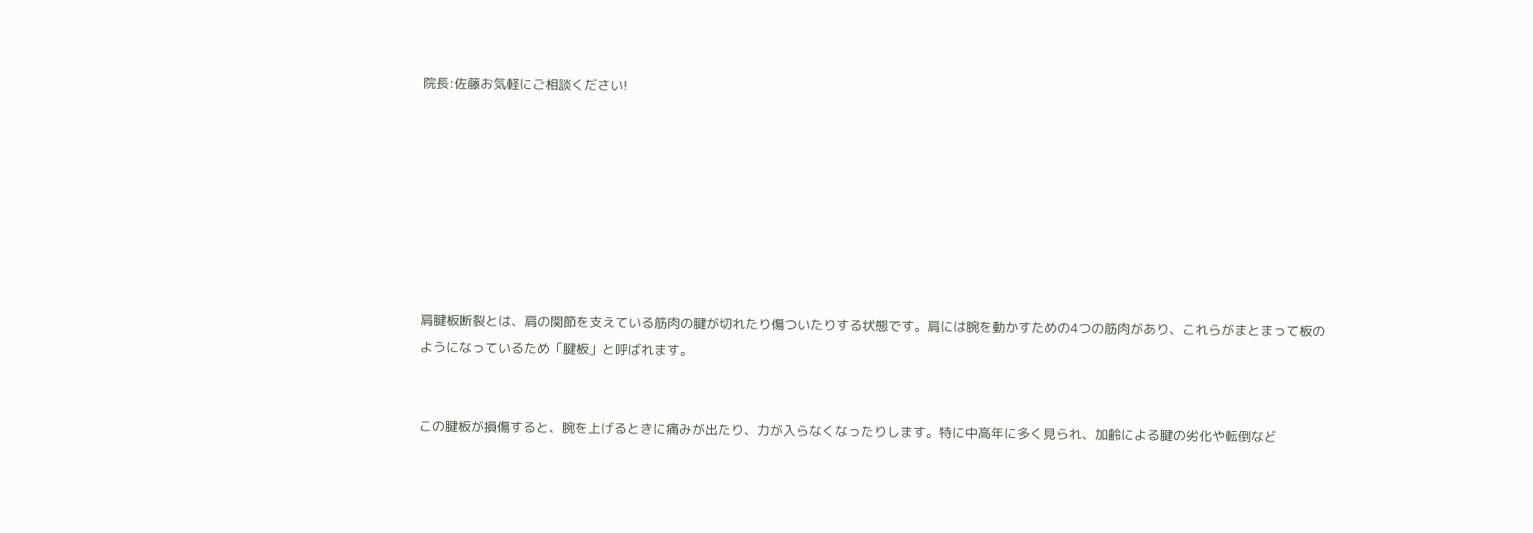院長:佐藤お気軽にご相談ください!








肩腱板断裂とは、肩の関節を支えている筋肉の腱が切れたり傷ついたりする状態です。肩には腕を動かすための4つの筋肉があり、これらがまとまって板のようになっているため「腱板」と呼ばれます。


この腱板が損傷すると、腕を上げるときに痛みが出たり、力が入らなくなったりします。特に中高年に多く見られ、加齢による腱の劣化や転倒など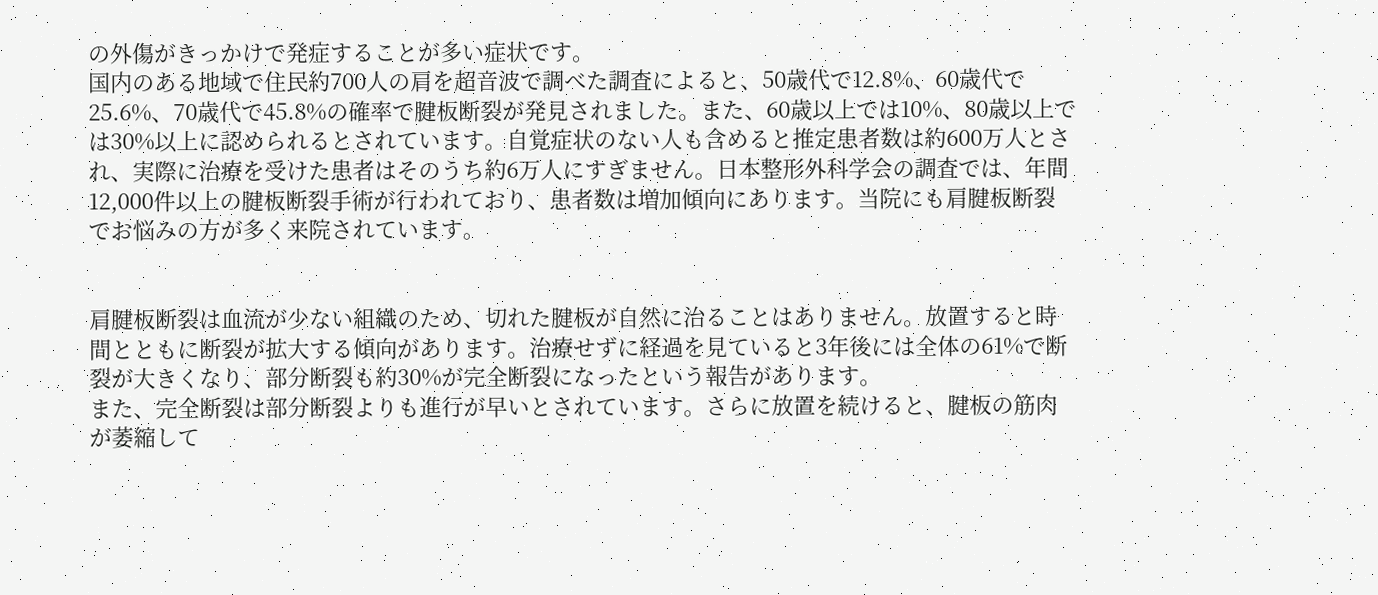の外傷がきっかけで発症することが多い症状です。
国内のある地域で住民約700人の肩を超音波で調べた調査によると、50歳代で12.8%、60歳代で25.6%、70歳代で45.8%の確率で腱板断裂が発見されました。また、60歳以上では10%、80歳以上では30%以上に認められるとされています。自覚症状のない人も含めると推定患者数は約600万人とされ、実際に治療を受けた患者はそのうち約6万人にすぎません。日本整形外科学会の調査では、年間12,000件以上の腱板断裂手術が行われており、患者数は増加傾向にあります。当院にも肩腱板断裂でお悩みの方が多く来院されています。


肩腱板断裂は血流が少ない組織のため、切れた腱板が自然に治ることはありません。放置すると時間とともに断裂が拡大する傾向があります。治療せずに経過を見ていると3年後には全体の61%で断裂が大きくなり、部分断裂も約30%が完全断裂になったという報告があります。
また、完全断裂は部分断裂よりも進行が早いとされています。さらに放置を続けると、腱板の筋肉が萎縮して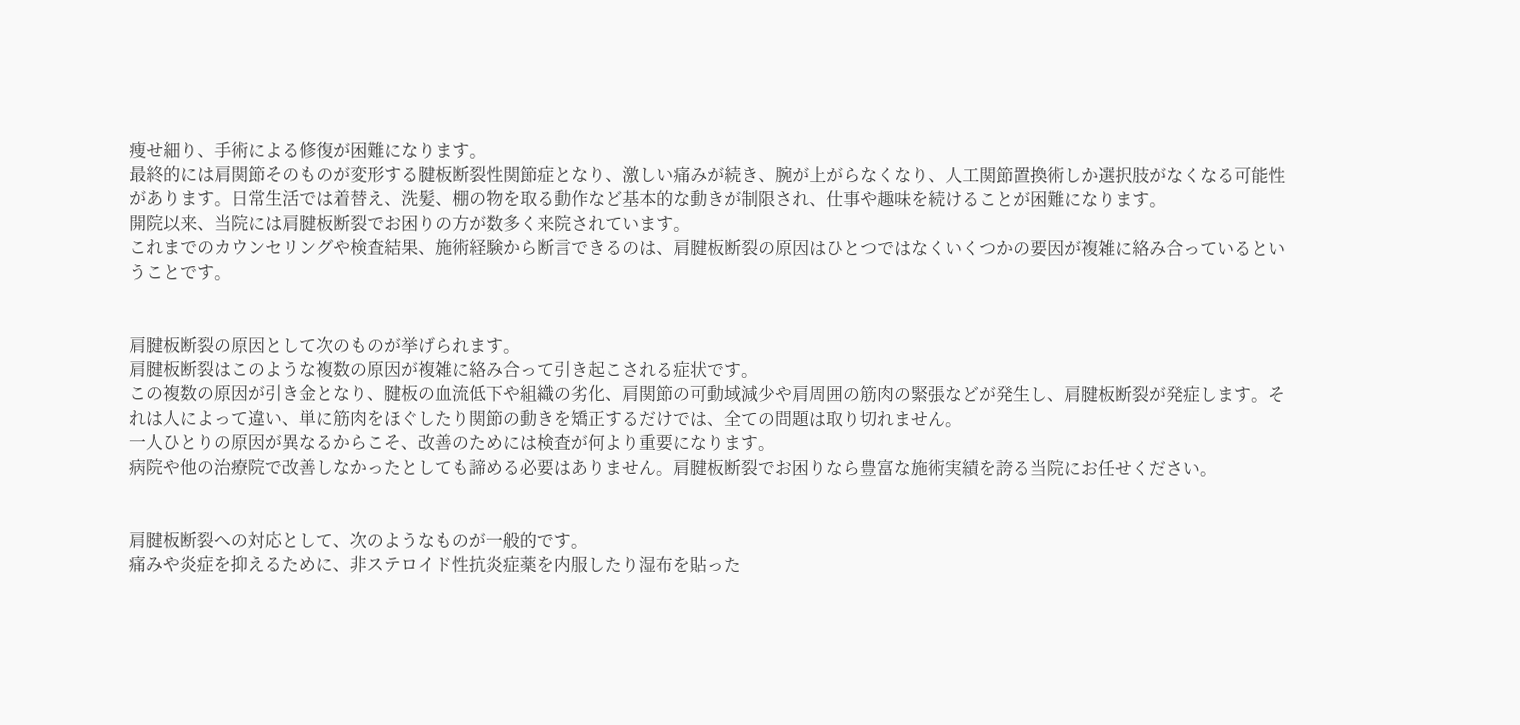痩せ細り、手術による修復が困難になります。
最終的には肩関節そのものが変形する腱板断裂性関節症となり、激しい痛みが続き、腕が上がらなくなり、人工関節置換術しか選択肢がなくなる可能性があります。日常生活では着替え、洗髪、棚の物を取る動作など基本的な動きが制限され、仕事や趣味を続けることが困難になります。
開院以来、当院には肩腱板断裂でお困りの方が数多く来院されています。
これまでのカウンセリングや検査結果、施術経験から断言できるのは、肩腱板断裂の原因はひとつではなくいくつかの要因が複雑に絡み合っているということです。


肩腱板断裂の原因として次のものが挙げられます。
肩腱板断裂はこのような複数の原因が複雑に絡み合って引き起こされる症状です。
この複数の原因が引き金となり、腱板の血流低下や組織の劣化、肩関節の可動域減少や肩周囲の筋肉の緊張などが発生し、肩腱板断裂が発症します。それは人によって違い、単に筋肉をほぐしたり関節の動きを矯正するだけでは、全ての問題は取り切れません。
一人ひとりの原因が異なるからこそ、改善のためには検査が何より重要になります。
病院や他の治療院で改善しなかったとしても諦める必要はありません。肩腱板断裂でお困りなら豊富な施術実績を誇る当院にお任せください。


肩腱板断裂への対応として、次のようなものが一般的です。
痛みや炎症を抑えるために、非ステロイド性抗炎症薬を内服したり湿布を貼った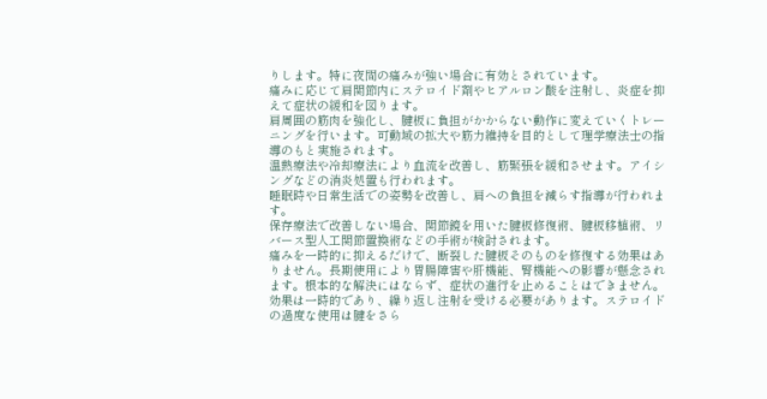りします。特に夜間の痛みが強い場合に有効とされています。
痛みに応じて肩関節内にステロイド剤やヒアルロン酸を注射し、炎症を抑えて症状の緩和を図ります。
肩周囲の筋肉を強化し、腱板に負担がかからない動作に変えていくトレーニングを行います。可動域の拡大や筋力維持を目的として理学療法士の指導のもと実施されます。
温熱療法や冷却療法により血流を改善し、筋緊張を緩和させます。アイシングなどの消炎処置も行われます。
睡眠時や日常生活での姿勢を改善し、肩への負担を減らす指導が行われます。
保存療法で改善しない場合、関節鏡を用いた腱板修復術、腱板移植術、リバース型人工関節置換術などの手術が検討されます。
痛みを一時的に抑えるだけで、断裂した腱板そのものを修復する効果はありません。長期使用により胃腸障害や肝機能、腎機能への影響が懸念されます。根本的な解決にはならず、症状の進行を止めることはできません。
効果は一時的であり、繰り返し注射を受ける必要があります。ステロイドの過度な使用は腱をさら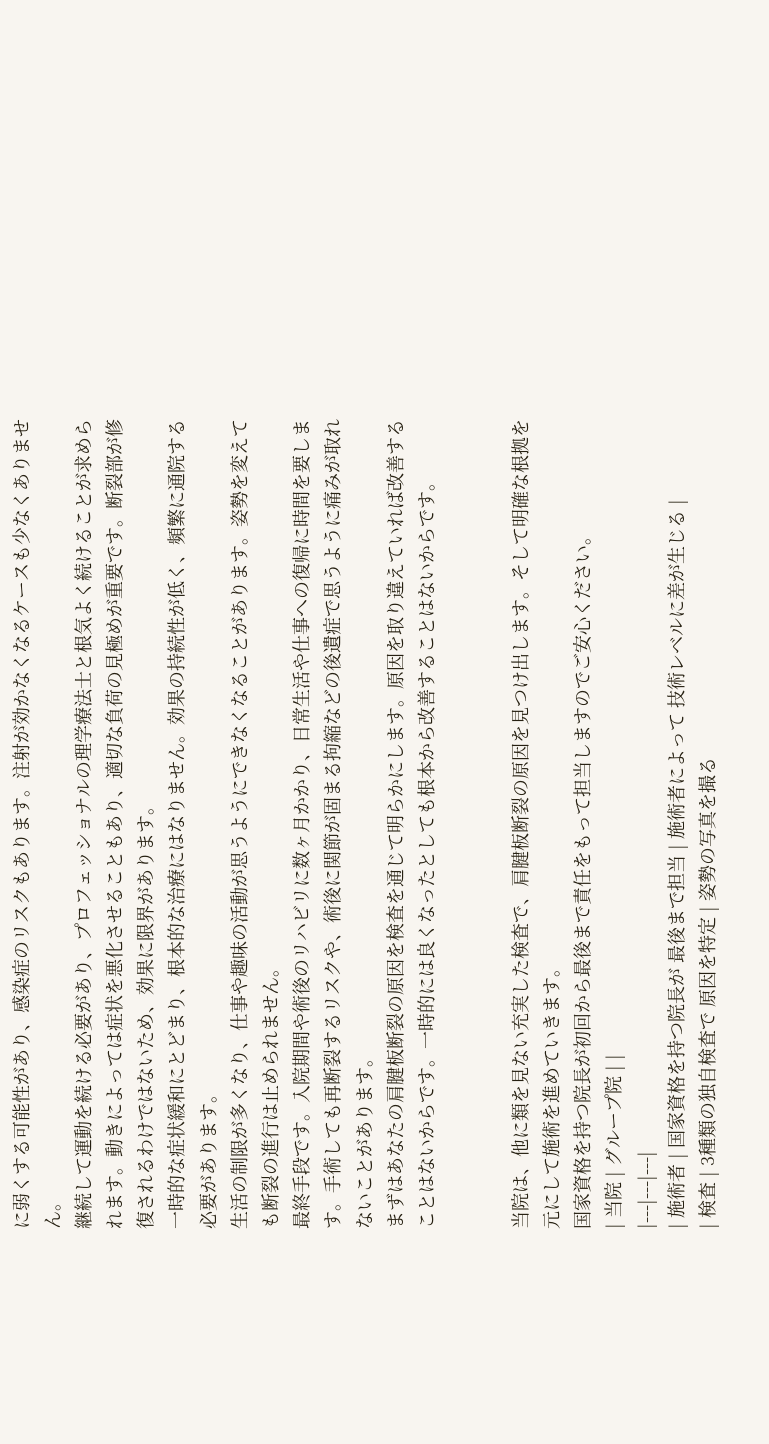に弱くする可能性があり、感染症のリスクもあります。注射が効かなくなるケースも少なくありません。
継続して運動を続ける必要があり、プロフェッショナルの理学療法士と根気よく続けることが求められます。動きによっては症状を悪化させることもあり、適切な負荷の見極めが重要です。断裂部が修復されるわけではないため、効果に限界があります。
一時的な症状緩和にとどまり、根本的な治療にはなりません。効果の持続性が低く、頻繁に通院する必要があります。
生活の制限が多くなり、仕事や趣味の活動が思うようにできなくなることがあります。姿勢を変えても断裂の進行は止められません。
最終手段です。入院期間や術後のリハビリに数ヶ月かかり、日常生活や仕事への復帰に時間を要します。手術しても再断裂するリスクや、術後に関節が固まる拘縮などの後遺症で思うように痛みが取れないことがあります。
まずはあなたの肩腱板断裂の原因を検査を通じて明らかにします。原因を取り違えていれば改善することはないからです。一時的には良くなったとしても根本から改善することはないからです。


当院は、他に類を見ない充実した検査で、肩腱板断裂の原因を見つけ出します。そして明確な根拠を元にして施術を進めていきます。
国家資格を持つ院長が初回から最後まで責任をもって担当しますのでご安心ください。
| 当院 | グループ院 | |
|---|---|---|
| 施術者 | 国家資格を持つ院長が 最後まで担当 | 施術者によって 技術レベルに差が生じる |
| 検査 | 3種類の独自検査で 原因を特定 | 姿勢の写真を撮る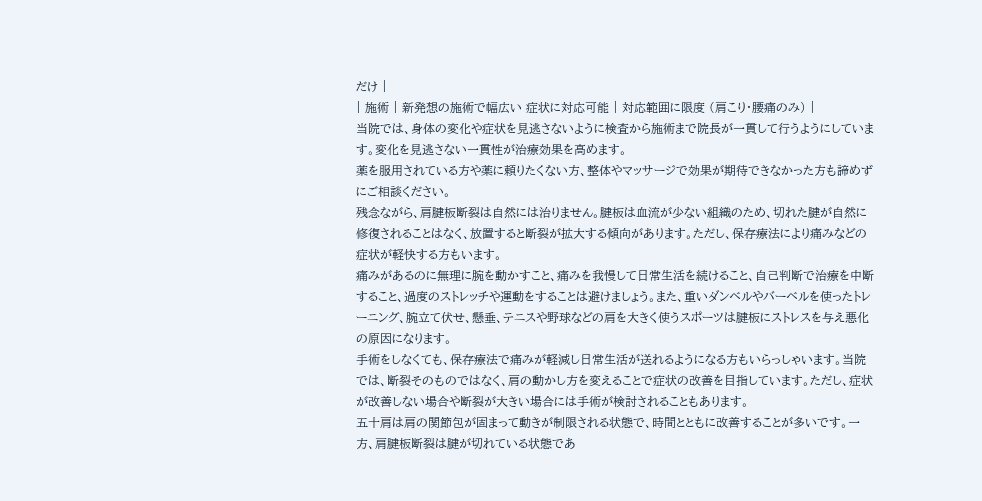だけ |
| 施術 | 新発想の施術で幅広い 症状に対応可能 | 対応範囲に限度 (肩こり・腰痛のみ) |
当院では、身体の変化や症状を見逃さないように検査から施術まで院長が一貫して行うようにしています。変化を見逃さない一貫性が治療効果を高めます。
薬を服用されている方や薬に頼りたくない方、整体やマッサージで効果が期待できなかった方も諦めずにご相談ください。
残念ながら、肩腱板断裂は自然には治りません。腱板は血流が少ない組織のため、切れた腱が自然に修復されることはなく、放置すると断裂が拡大する傾向があります。ただし、保存療法により痛みなどの症状が軽快する方もいます。
痛みがあるのに無理に腕を動かすこと、痛みを我慢して日常生活を続けること、自己判断で治療を中断すること、過度のストレッチや運動をすることは避けましょう。また、重いダンベルやバーベルを使ったトレーニング、腕立て伏せ、懸垂、テニスや野球などの肩を大きく使うスポーツは腱板にストレスを与え悪化の原因になります。
手術をしなくても、保存療法で痛みが軽減し日常生活が送れるようになる方もいらっしゃいます。当院では、断裂そのものではなく、肩の動かし方を変えることで症状の改善を目指しています。ただし、症状が改善しない場合や断裂が大きい場合には手術が検討されることもあります。
五十肩は肩の関節包が固まって動きが制限される状態で、時間とともに改善することが多いです。一方、肩腱板断裂は腱が切れている状態であ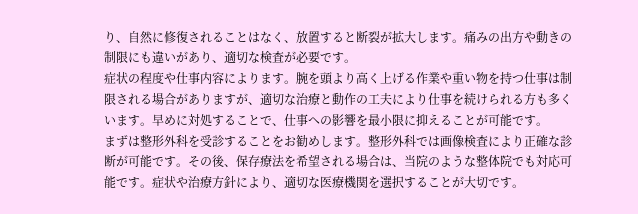り、自然に修復されることはなく、放置すると断裂が拡大します。痛みの出方や動きの制限にも違いがあり、適切な検査が必要です。
症状の程度や仕事内容によります。腕を頭より高く上げる作業や重い物を持つ仕事は制限される場合がありますが、適切な治療と動作の工夫により仕事を続けられる方も多くいます。早めに対処することで、仕事への影響を最小限に抑えることが可能です。
まずは整形外科を受診することをお勧めします。整形外科では画像検査により正確な診断が可能です。その後、保存療法を希望される場合は、当院のような整体院でも対応可能です。症状や治療方針により、適切な医療機関を選択することが大切です。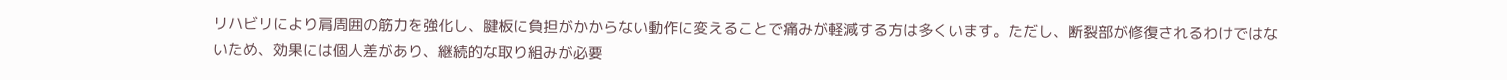リハビリにより肩周囲の筋力を強化し、腱板に負担がかからない動作に変えることで痛みが軽減する方は多くいます。ただし、断裂部が修復されるわけではないため、効果には個人差があり、継続的な取り組みが必要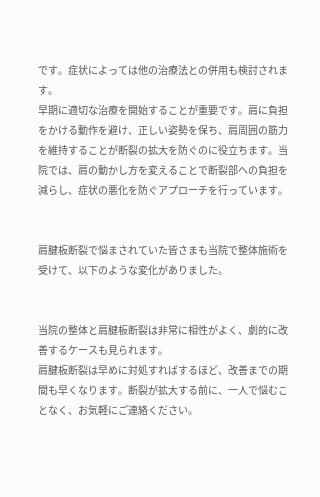です。症状によっては他の治療法との併用も検討されます。
早期に適切な治療を開始することが重要です。肩に負担をかける動作を避け、正しい姿勢を保ち、肩周囲の筋力を維持することが断裂の拡大を防ぐのに役立ちます。当院では、肩の動かし方を変えることで断裂部への負担を減らし、症状の悪化を防ぐアプローチを行っています。


肩腱板断裂で悩まされていた皆さまも当院で整体施術を受けて、以下のような変化がありました。


当院の整体と肩腱板断裂は非常に相性がよく、劇的に改善するケースも見られます。
肩腱板断裂は早めに対処すればするほど、改善までの期間も早くなります。断裂が拡大する前に、一人で悩むことなく、お気軽にご連絡ください。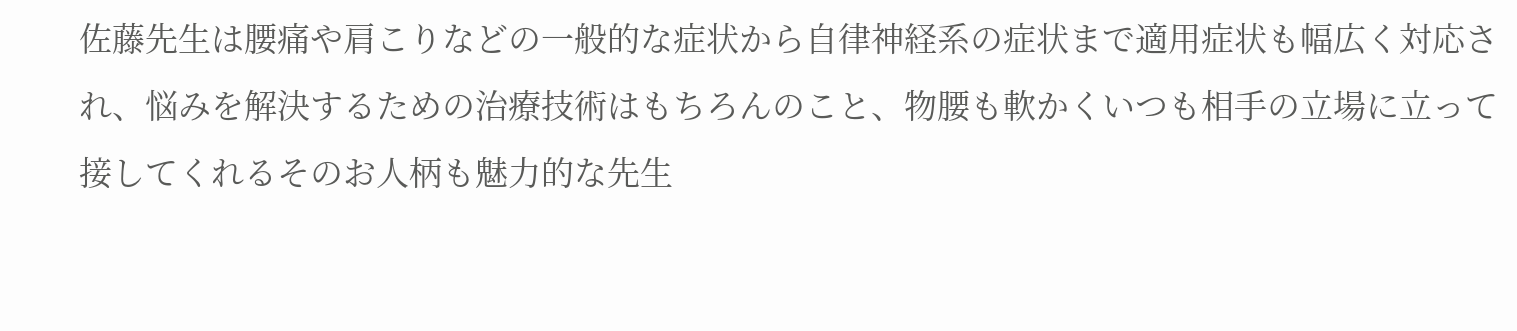佐藤先生は腰痛や肩こりなどの一般的な症状から自律神経系の症状まで適用症状も幅広く対応され、悩みを解決するための治療技術はもちろんのこと、物腰も軟かくいつも相手の立場に立って接してくれるそのお人柄も魅力的な先生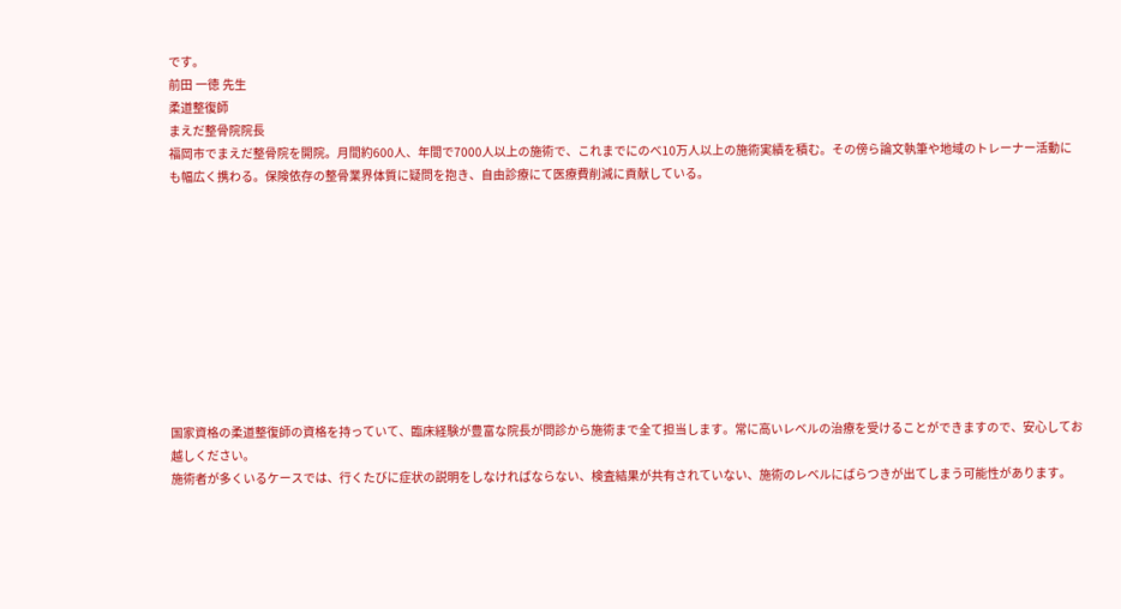です。
前田 一徳 先生
柔道整復師
まえだ整骨院院長
福岡市でまえだ整骨院を開院。月間約600人、年間で7000人以上の施術で、これまでにのべ10万人以上の施術実績を積む。その傍ら論文執筆や地域のトレーナー活動にも幅広く携わる。保険依存の整骨業界体質に疑問を抱き、自由診療にて医療費削減に貢献している。










国家資格の柔道整復師の資格を持っていて、臨床経験が豊富な院長が問診から施術まで全て担当します。常に高いレベルの治療を受けることができますので、安心してお越しください。
施術者が多くいるケースでは、行くたびに症状の説明をしなければならない、検査結果が共有されていない、施術のレベルにばらつきが出てしまう可能性があります。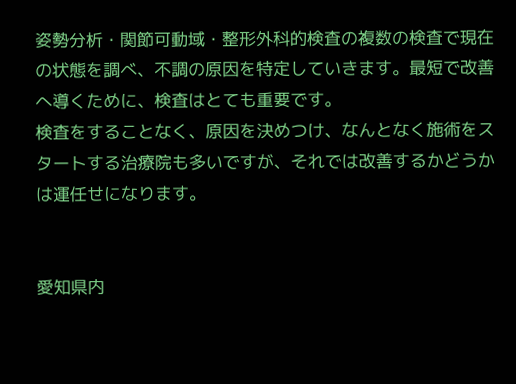姿勢分析・関節可動域・整形外科的検査の複数の検査で現在の状態を調べ、不調の原因を特定していきます。最短で改善へ導くために、検査はとても重要です。
検査をすることなく、原因を決めつけ、なんとなく施術をスタートする治療院も多いですが、それでは改善するかどうかは運任せになります。


愛知県内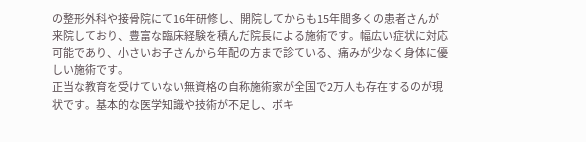の整形外科や接骨院にて16年研修し、開院してからも15年間多くの患者さんが来院しており、豊富な臨床経験を積んだ院長による施術です。幅広い症状に対応可能であり、小さいお子さんから年配の方まで診ている、痛みが少なく身体に優しい施術です。
正当な教育を受けていない無資格の自称施術家が全国で2万人も存在するのが現状です。基本的な医学知識や技術が不足し、ボキ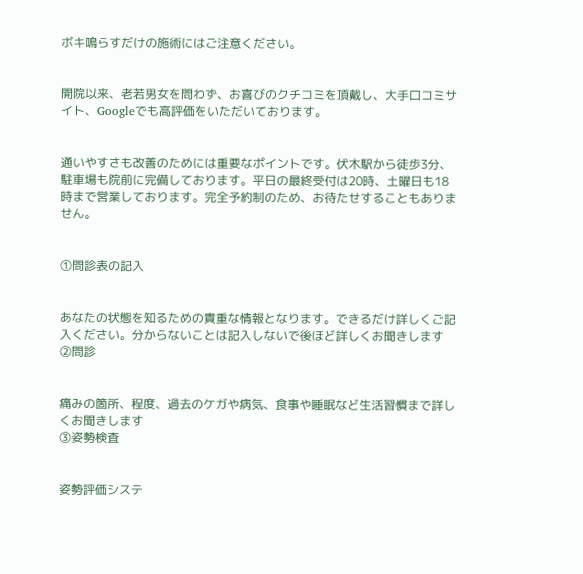ボキ鳴らすだけの施術にはご注意ください。


開院以来、老若男女を問わず、お喜びのクチコミを頂戴し、大手口コミサイト、Googleでも高評価をいただいております。


通いやすさも改善のためには重要なポイントです。伏木駅から徒歩3分、駐車場も院前に完備しております。平日の最終受付は20時、土曜日も18時まで営業しております。完全予約制のため、お待たせすることもありません。


①問診表の記入


あなたの状態を知るための貴重な情報となります。できるだけ詳しくご記入ください。分からないことは記入しないで後ほど詳しくお聞きします
②問診


痛みの箇所、程度、過去のケガや病気、食事や睡眠など生活習慣まで詳しくお聞きします
③姿勢検査


姿勢評価システ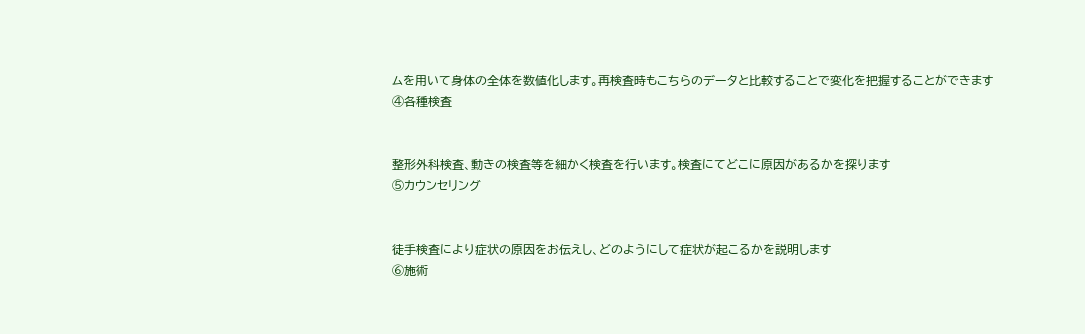ムを用いて身体の全体を数値化します。再検査時もこちらのデータと比較することで変化を把握することができます
④各種検査


整形外科検査、動きの検査等を細かく検査を行います。検査にてどこに原因があるかを探ります
⑤カウンセリング


徒手検査により症状の原因をお伝えし、どのようにして症状が起こるかを説明します
⑥施術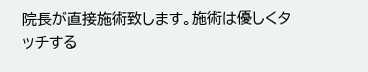院長が直接施術致します。施術は優しくタッチする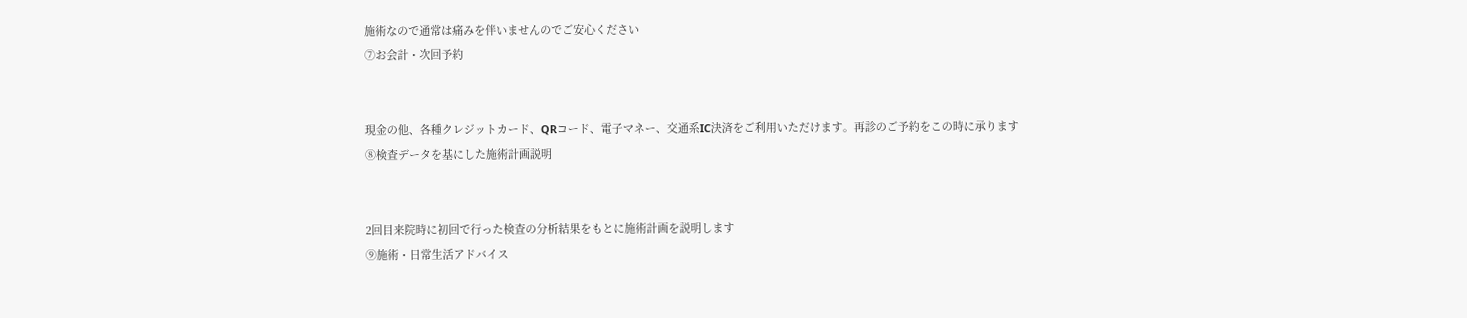施術なので通常は痛みを伴いませんのでご安心ください
⑦お会計・次回予約


現金の他、各種クレジットカード、QRコード、電子マネー、交通系IC決済をご利用いただけます。再診のご予約をこの時に承ります
⑧検査データを基にした施術計画説明


2回目来院時に初回で行った検査の分析結果をもとに施術計画を説明します
⑨施術・日常生活アドバイス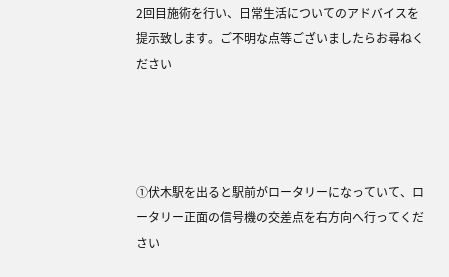2回目施術を行い、日常生活についてのアドバイスを提示致します。ご不明な点等ございましたらお尋ねください




①伏木駅を出ると駅前がロータリーになっていて、ロータリー正面の信号機の交差点を右方向へ行ってください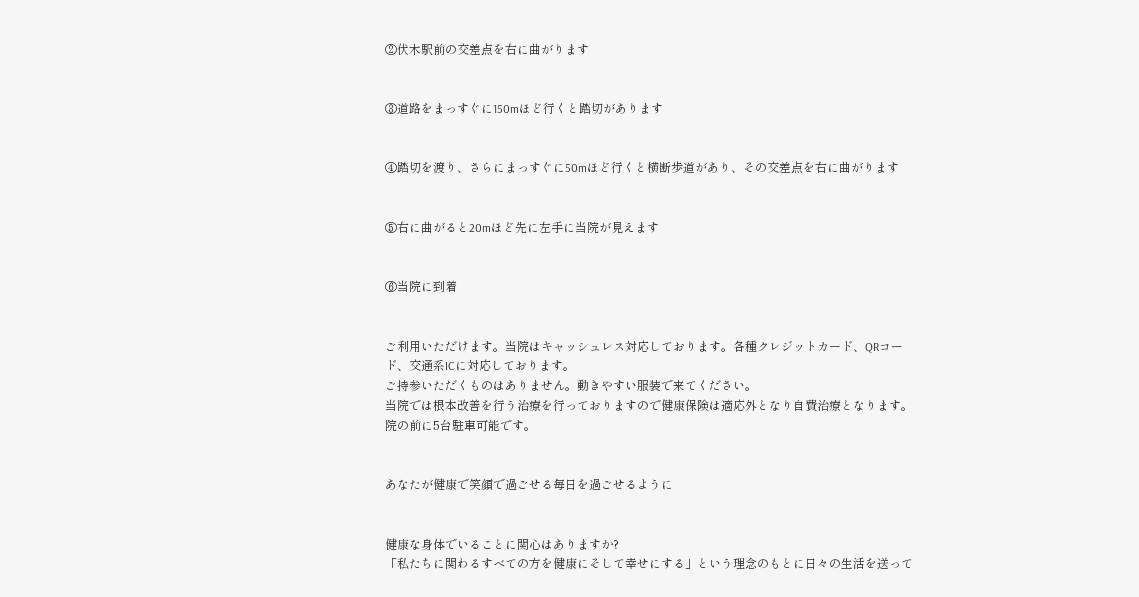②伏木駅前の交差点を右に曲がります


③道路をまっすぐに150mほど行くと踏切があります


④踏切を渡り、さらにまっすぐに50mほど行くと横断歩道があり、その交差点を右に曲がります


⑤右に曲がると20mほど先に左手に当院が見えます


⑥当院に到着


ご利用いただけます。当院はキャッシュレス対応しております。各種クレジットカード、QRコード、交通系ICに対応しております。
ご持参いただくものはありません。動きやすい服装で来てください。
当院では根本改善を行う治療を行っておりますので健康保険は適応外となり自費治療となります。
院の前に5台駐車可能です。


あなたが健康で笑顔で過ごせる毎日を過ごせるように


健康な身体でいることに関心はありますか?
「私たちに関わるすべての方を健康にそして幸せにする」という理念のもとに日々の生活を送って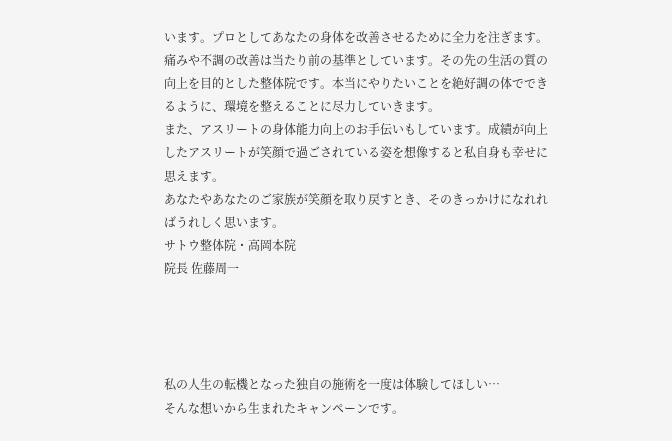います。プロとしてあなたの身体を改善させるために全力を注ぎます。
痛みや不調の改善は当たり前の基準としています。その先の生活の質の向上を目的とした整体院です。本当にやりたいことを絶好調の体でできるように、環境を整えることに尽力していきます。
また、アスリートの身体能力向上のお手伝いもしています。成績が向上したアスリートが笑顔で過ごされている姿を想像すると私自身も幸せに思えます。
あなたやあなたのご家族が笑顔を取り戻すとき、そのきっかけになれればうれしく思います。
サトウ整体院・高岡本院
院長 佐藤周一




私の人生の転機となった独自の施術を一度は体験してほしい…
そんな想いから生まれたキャンペーンです。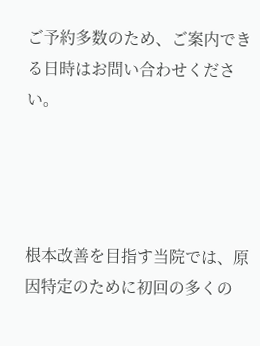ご予約多数のため、ご案内できる日時はお問い合わせください。




根本改善を目指す当院では、原因特定のために初回の多くの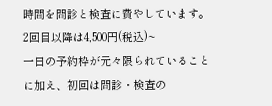時間を問診と検査に費やしています。
2回目以降は4,500円(税込)~
一日の予約枠が元々限られていることに加え、初回は問診・検査の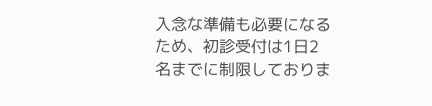入念な準備も必要になるため、初診受付は1日2名までに制限しておりま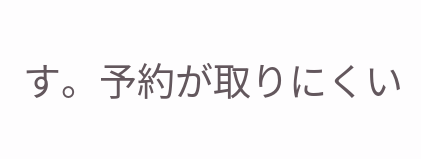す。予約が取りにくい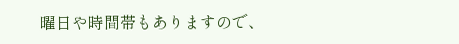曜日や時間帯もありますので、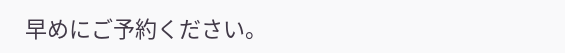早めにご予約ください。